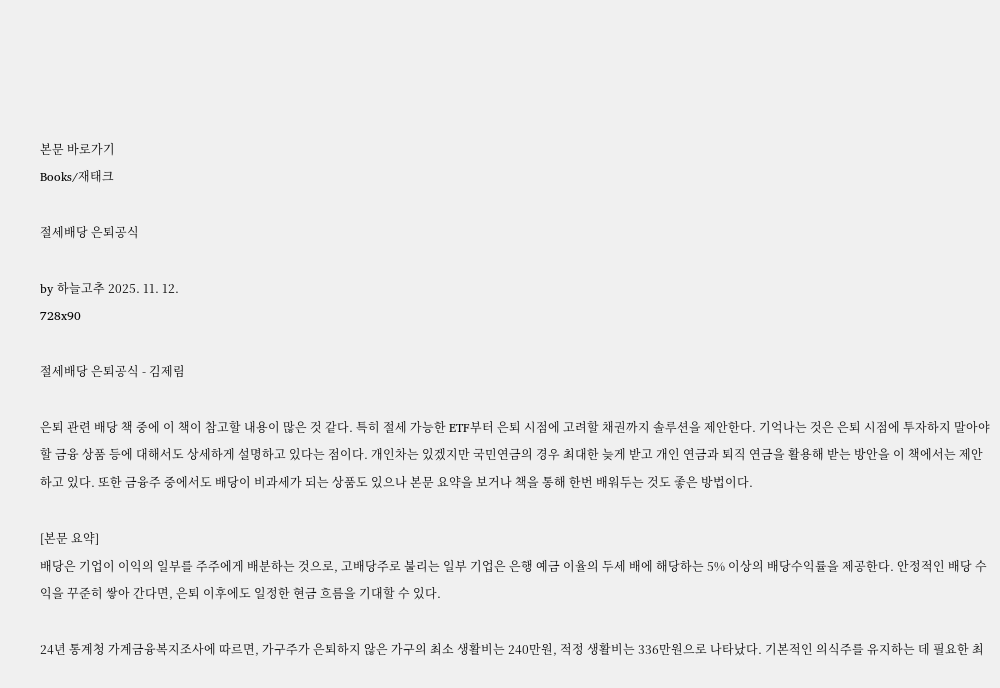본문 바로가기
Books/재태크

절세배당 은퇴공식

by 하늘고추 2025. 11. 12.
728x90

절세배당 은퇴공식 - 김제림

은퇴 관련 배당 책 중에 이 책이 참고할 내용이 많은 것 같다. 특히 절세 가능한 ETF부터 은퇴 시점에 고려할 채권까지 솔루션을 제안한다. 기억나는 것은 은퇴 시점에 투자하지 말아야 할 금융 상품 등에 대해서도 상세하게 설명하고 있다는 점이다. 개인차는 있겠지만 국민연금의 경우 최대한 늦게 받고 개인 연금과 퇴직 연금을 활용해 받는 방안을 이 책에서는 제안하고 있다. 또한 금융주 중에서도 배당이 비과세가 되는 상품도 있으나 본문 요약을 보거나 책을 통해 한번 배워두는 것도 좋은 방법이다.

[본문 요약]
배당은 기업이 이익의 일부를 주주에게 배분하는 것으로, 고배당주로 불리는 일부 기업은 은행 예금 이율의 두세 배에 해당하는 5% 이상의 배당수익률을 제공한다. 안정적인 배당 수익을 꾸준히 쌓아 간다면, 은퇴 이후에도 일정한 현금 흐름을 기대할 수 있다.

24년 통계청 가계금융복지조사에 따르면, 가구주가 은퇴하지 않은 가구의 최소 생활비는 240만원, 적정 생활비는 336만원으로 나타났다. 기본적인 의식주를 유지하는 데 필요한 최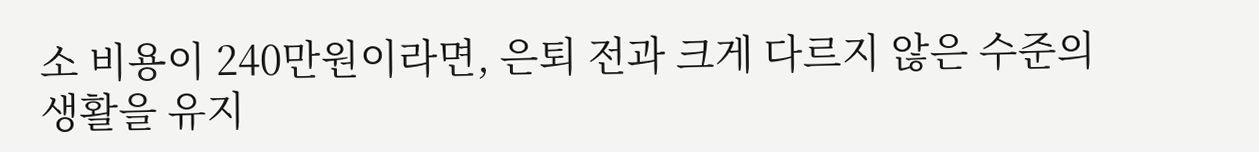소 비용이 240만원이라면, 은퇴 전과 크게 다르지 않은 수준의 생활을 유지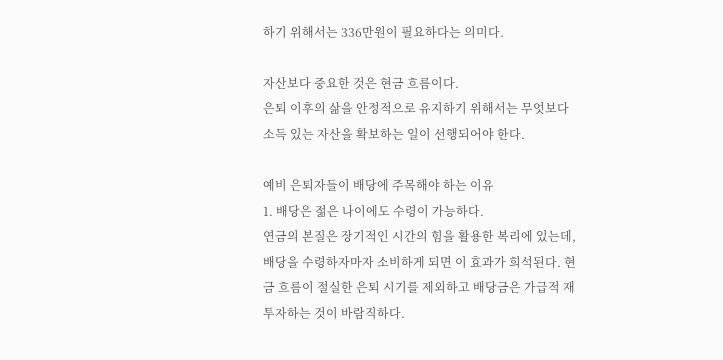하기 위해서는 336만원이 필요하다는 의미다.

자산보다 중요한 것은 현금 흐름이다.
은퇴 이후의 삶을 안정적으로 유지하기 위해서는 무엇보다 소득 있는 자산을 확보하는 일이 선행되어야 한다.

예비 은퇴자들이 배당에 주목해야 하는 이유
1. 배당은 젊은 나이에도 수령이 가능하다.
연금의 본질은 장기적인 시간의 힘을 활용한 복리에 있는데, 배당을 수령하자마자 소비하게 되면 이 효과가 희석된다. 현금 흐름이 절실한 은퇴 시기를 제외하고 배당금은 가급적 재투자하는 것이 바람직하다.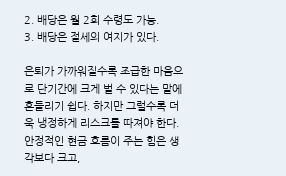2. 배당은 월 2회 수령도 가능.
3. 배당은 절세의 여지가 있다.

은퇴가 가까워질수록 조급한 마음으로 단기간에 크게 벌 수 있다는 말에 흔들리기 쉽다. 하지만 그럴수록 더욱 냉정하게 리스크를 따져야 한다.안정적인 현금 흐름이 주는 힘은 생각보다 크고,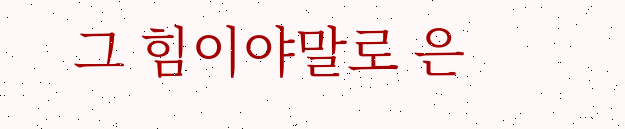그 힘이야말로 은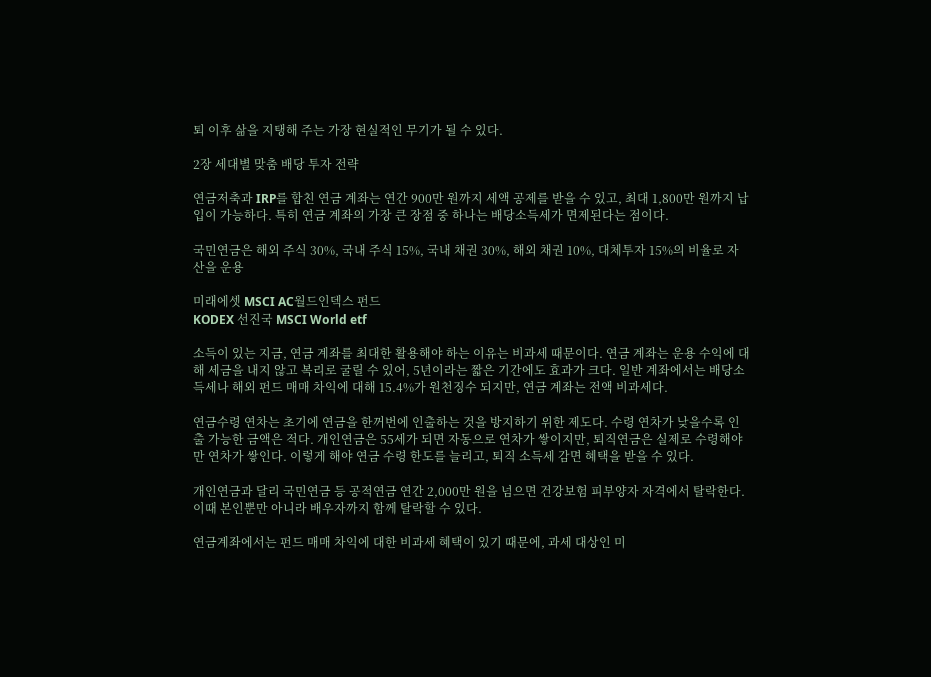퇴 이후 삶을 지탱해 주는 가장 현실적인 무기가 될 수 있다.

2장 세대별 맞춤 배당 투자 전략

연금저축과 IRP를 합친 연금 계좌는 연간 900만 원까지 세액 공제를 받을 수 있고, 최대 1,800만 원까지 납입이 가능하다. 특히 연금 계좌의 가장 큰 장점 중 하나는 배당소득세가 면제된다는 점이다.

국민연금은 해외 주식 30%, 국내 주식 15%, 국내 채권 30%, 해외 채권 10%, 대체투자 15%의 비율로 자산을 운용

미래에셋 MSCI AC월드인덱스 펀드
KODEX 선진국 MSCI World etf

소득이 있는 지금, 연금 계좌를 최대한 활용해야 하는 이유는 비과세 때문이다. 연금 계좌는 운용 수익에 대해 세금을 내지 않고 복리로 굴릴 수 있어, 5년이라는 짧은 기간에도 효과가 크다. 일반 계좌에서는 배당소득세나 해외 펀드 매매 차익에 대해 15.4%가 원천징수 되지만, 연금 계좌는 전액 비과세다.

연금수령 연차는 초기에 연금을 한꺼번에 인출하는 것을 방지하기 위한 제도다. 수령 연차가 낮을수록 인출 가능한 금액은 적다. 개인연금은 55세가 되면 자동으로 연차가 쌓이지만, 퇴직연금은 실제로 수령해야만 연차가 쌓인다. 이렇게 해야 연금 수령 한도를 늘리고, 퇴직 소득세 감면 혜택을 받을 수 있다.

개인연금과 달리 국민연금 등 공적연금 연간 2,000만 원을 넘으면 건강보험 피부양자 자격에서 탈락한다. 이때 본인뿐만 아니라 배우자까지 함께 탈락할 수 있다.

연금계좌에서는 펀드 매매 차익에 대한 비과세 혜택이 있기 때문에, 과세 대상인 미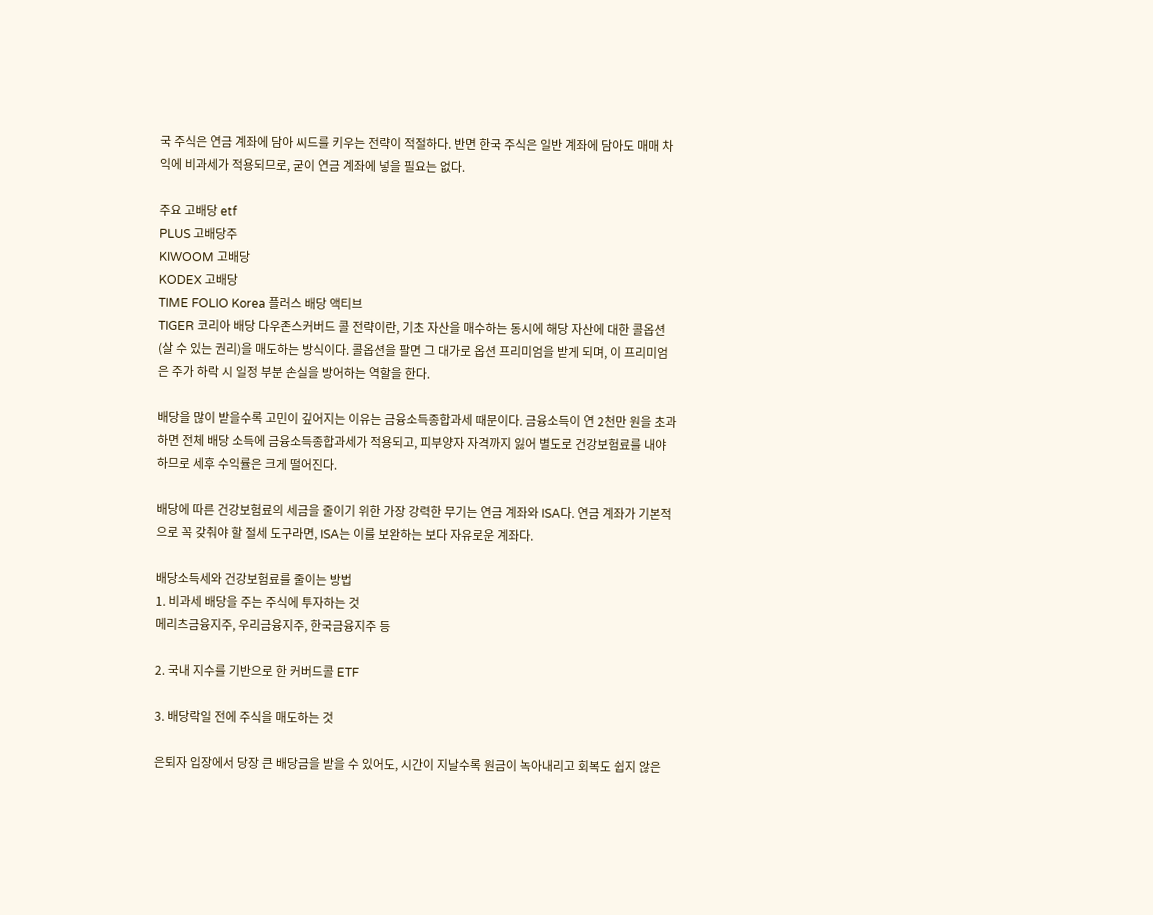국 주식은 연금 계좌에 담아 씨드를 키우는 전략이 적절하다. 반면 한국 주식은 일반 계좌에 담아도 매매 차익에 비과세가 적용되므로, 굳이 연금 계좌에 넣을 필요는 없다.

주요 고배당 etf
PLUS 고배당주
KIWOOM 고배당
KODEX 고배당
TIME FOLIO Korea 플러스 배당 액티브
TIGER 코리아 배당 다우존스커버드 콜 전략이란, 기초 자산을 매수하는 동시에 해당 자산에 대한 콜옵션(살 수 있는 권리)을 매도하는 방식이다. 콜옵션을 팔면 그 대가로 옵션 프리미엄을 받게 되며, 이 프리미엄은 주가 하락 시 일정 부분 손실을 방어하는 역할을 한다.

배당을 많이 받을수록 고민이 깊어지는 이유는 금융소득종합과세 때문이다. 금융소득이 연 2천만 원을 초과하면 전체 배당 소득에 금융소득종합과세가 적용되고, 피부양자 자격까지 잃어 별도로 건강보험료를 내야 하므로 세후 수익률은 크게 떨어진다.

배당에 따른 건강보험료의 세금을 줄이기 위한 가장 강력한 무기는 연금 계좌와 ISA다. 연금 계좌가 기본적으로 꼭 갖춰야 할 절세 도구라면, ISA는 이를 보완하는 보다 자유로운 계좌다.

배당소득세와 건강보험료를 줄이는 방법
1. 비과세 배당을 주는 주식에 투자하는 것
메리츠금융지주, 우리금융지주, 한국금융지주 등

2. 국내 지수를 기반으로 한 커버드콜 ETF

3. 배당락일 전에 주식을 매도하는 것

은퇴자 입장에서 당장 큰 배당금을 받을 수 있어도, 시간이 지날수록 원금이 녹아내리고 회복도 쉽지 않은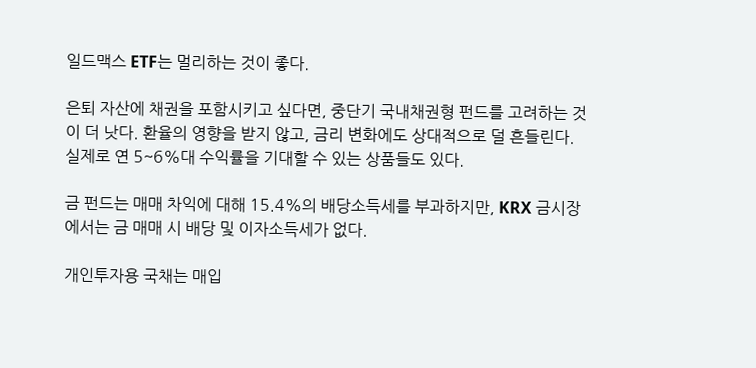일드맥스 ETF는 멀리하는 것이 좋다.

은퇴 자산에 채권을 포함시키고 싶다면, 중단기 국내채권형 펀드를 고려하는 것이 더 낫다. 환율의 영향을 받지 않고, 금리 변화에도 상대적으로 덜 흔들린다. 실제로 연 5~6%대 수익률을 기대할 수 있는 상품들도 있다.

금 펀드는 매매 차익에 대해 15.4%의 배당소득세를 부과하지만, KRX 금시장에서는 금 매매 시 배당 및 이자소득세가 없다.

개인투자용 국채는 매입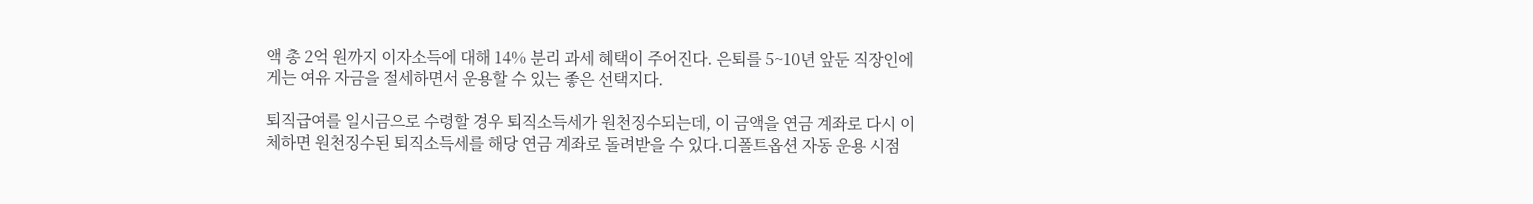액 총 2억 원까지 이자소득에 대해 14% 분리 과세 혜택이 주어진다. 은퇴를 5~10년 앞둔 직장인에게는 여유 자금을 절세하면서 운용할 수 있는 좋은 선택지다.

퇴직급여를 일시금으로 수령할 경우 퇴직소득세가 원천징수되는데, 이 금액을 연금 계좌로 다시 이체하면 원천징수된 퇴직소득세를 해당 연금 계좌로 돌려받을 수 있다.디폴트옵션 자동 운용 시점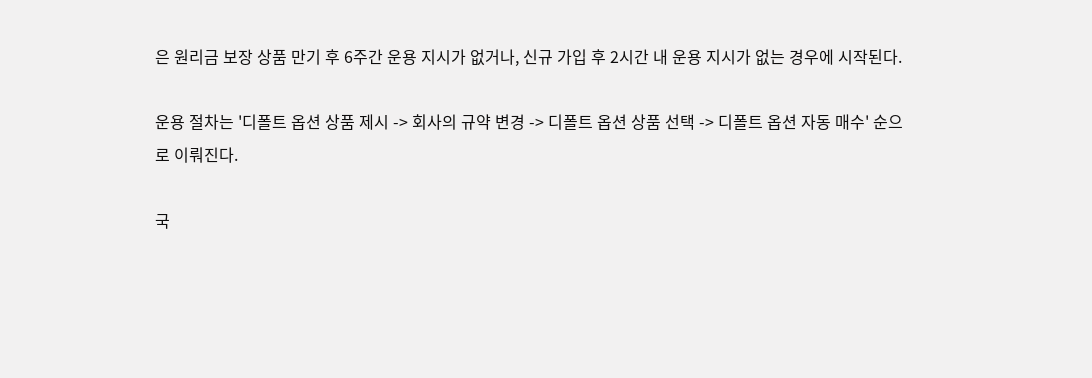은 원리금 보장 상품 만기 후 6주간 운용 지시가 없거나, 신규 가입 후 2시간 내 운용 지시가 없는 경우에 시작된다.

운용 절차는 '디폴트 옵션 상품 제시 -> 회사의 규약 변경 -> 디폴트 옵션 상품 선택 -> 디폴트 옵션 자동 매수' 순으로 이뤄진다.

국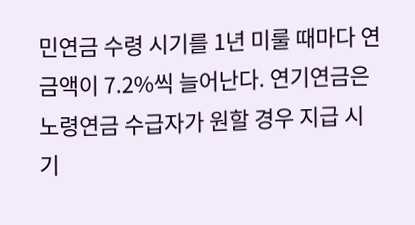민연금 수령 시기를 1년 미룰 때마다 연금액이 7.2%씩 늘어난다. 연기연금은 노령연금 수급자가 원할 경우 지급 시기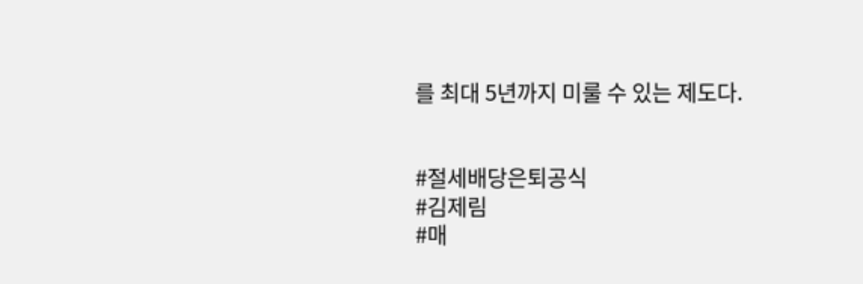를 최대 5년까지 미룰 수 있는 제도다.


#절세배당은퇴공식
#김제림
#매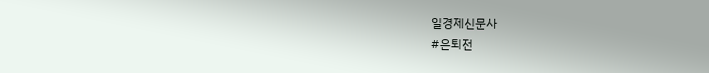일경제신문사
#은퇴전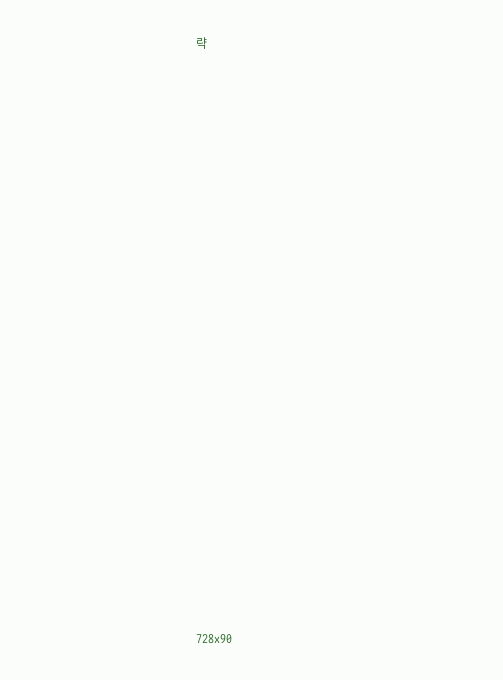략























728x90